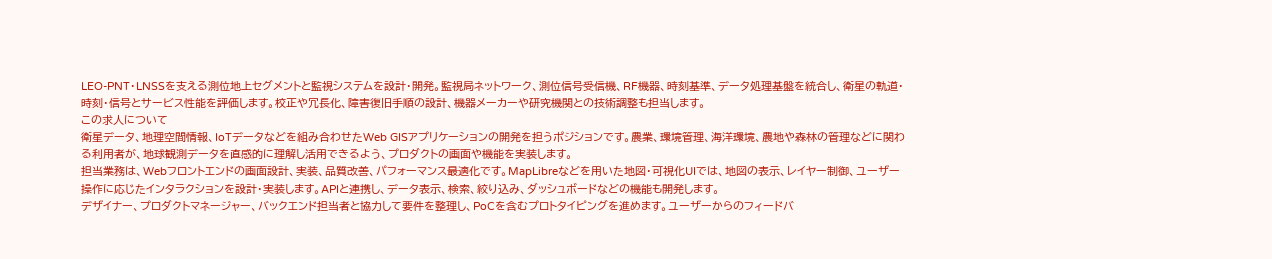LEO-PNT・LNSSを支える測位地上セグメントと監視システムを設計・開発。監視局ネットワーク、測位信号受信機、RF機器、時刻基準、データ処理基盤を統合し、衛星の軌道・時刻・信号とサービス性能を評価します。校正や冗長化、障害復旧手順の設計、機器メーカーや研究機関との技術調整も担当します。
この求人について
衛星データ、地理空間情報、IoTデータなどを組み合わせたWeb GISアプリケーションの開発を担うポジションです。農業、環境管理、海洋環境、農地や森林の管理などに関わる利用者が、地球観測データを直感的に理解し活用できるよう、プロダクトの画面や機能を実装します。
担当業務は、Webフロントエンドの画面設計、実装、品質改善、パフォーマンス最適化です。MapLibreなどを用いた地図・可視化UIでは、地図の表示、レイヤー制御、ユーザー操作に応じたインタラクションを設計・実装します。APIと連携し、データ表示、検索、絞り込み、ダッシュボードなどの機能も開発します。
デザイナー、プロダクトマネージャー、バックエンド担当者と協力して要件を整理し、PoCを含むプロトタイピングを進めます。ユーザーからのフィードバ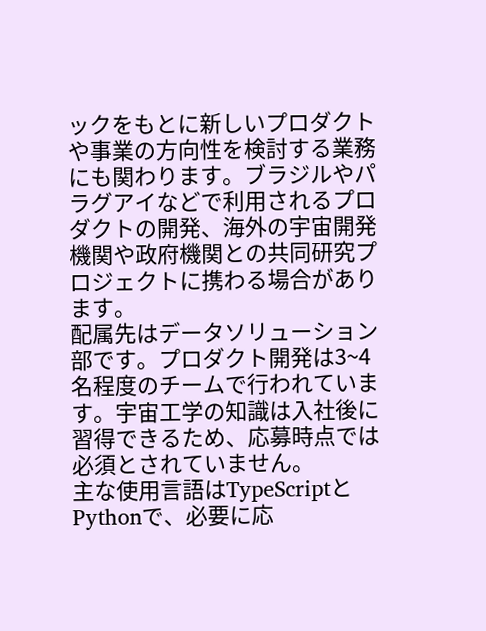ックをもとに新しいプロダクトや事業の方向性を検討する業務にも関わります。ブラジルやパラグアイなどで利用されるプロダクトの開発、海外の宇宙開発機関や政府機関との共同研究プロジェクトに携わる場合があります。
配属先はデータソリューション部です。プロダクト開発は3~4名程度のチームで行われています。宇宙工学の知識は入社後に習得できるため、応募時点では必須とされていません。
主な使用言語はTypeScriptとPythonで、必要に応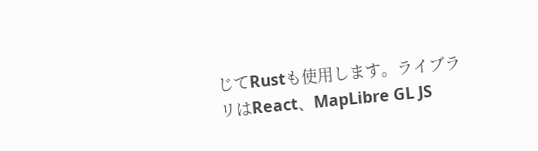じてRustも使用します。ライブラリはReact、MapLibre GL JS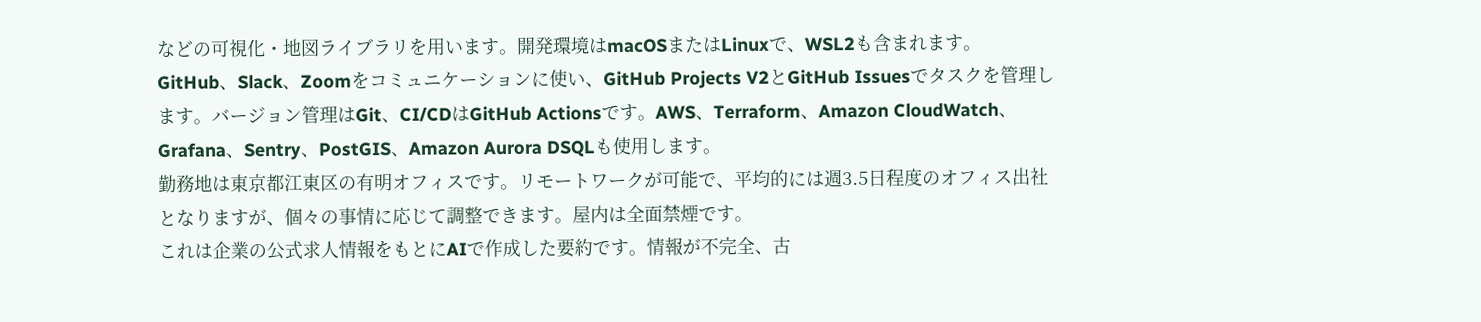などの可視化・地図ライブラリを用います。開発環境はmacOSまたはLinuxで、WSL2も含まれます。GitHub、Slack、Zoomをコミュニケーションに使い、GitHub Projects V2とGitHub Issuesでタスクを管理します。バージョン管理はGit、CI/CDはGitHub Actionsです。AWS、Terraform、Amazon CloudWatch、Grafana、Sentry、PostGIS、Amazon Aurora DSQLも使用します。
勤務地は東京都江東区の有明オフィスです。リモートワークが可能で、平均的には週3.5日程度のオフィス出社となりますが、個々の事情に応じて調整できます。屋内は全面禁煙です。
これは企業の公式求人情報をもとにAIで作成した要約です。情報が不完全、古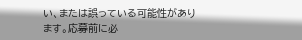い、または誤っている可能性があります。応募前に必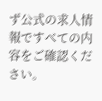ず公式の求人情報ですべての内容をご確認ください。